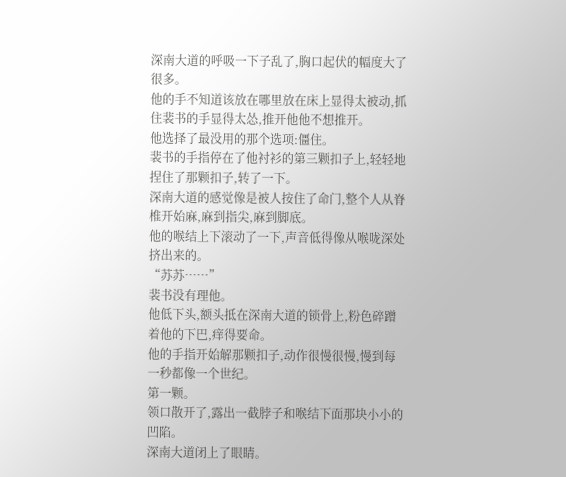深南大道的呼吸一下子乱了,胸口起伏的幅度大了很多。
他的手不知道该放在哪里放在床上显得太被动,抓住裴书的手显得太怂,推开他他不想推开。
他选择了最没用的那个选项:僵住。
裴书的手指停在了他衬衫的第三颗扣子上,轻轻地捏住了那颗扣子,转了一下。
深南大道的感觉像是被人按住了命门,整个人从脊椎开始麻,麻到指尖,麻到脚底。
他的喉结上下滚动了一下,声音低得像从喉咙深处挤出来的。
“苏苏……”
裴书没有理他。
他低下头,额头抵在深南大道的锁骨上,粉色碎蹭着他的下巴,痒得要命。
他的手指开始解那颗扣子,动作很慢很慢,慢到每一秒都像一个世纪。
第一颗。
领口散开了,露出一截脖子和喉结下面那块小小的凹陷。
深南大道闭上了眼睛。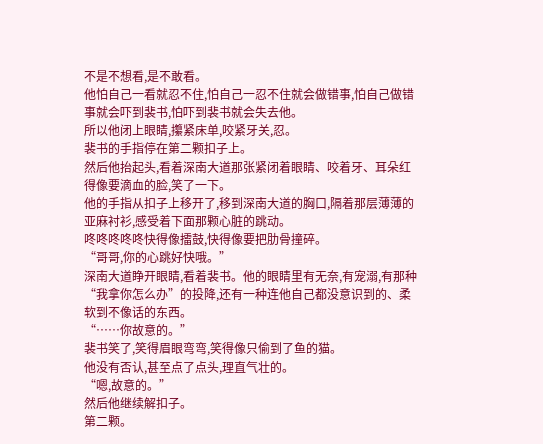不是不想看,是不敢看。
他怕自己一看就忍不住,怕自己一忍不住就会做错事,怕自己做错事就会吓到裴书,怕吓到裴书就会失去他。
所以他闭上眼睛,攥紧床单,咬紧牙关,忍。
裴书的手指停在第二颗扣子上。
然后他抬起头,看着深南大道那张紧闭着眼睛、咬着牙、耳朵红得像要滴血的脸,笑了一下。
他的手指从扣子上移开了,移到深南大道的胸口,隔着那层薄薄的亚麻衬衫,感受着下面那颗心脏的跳动。
咚咚咚咚咚快得像擂鼓,快得像要把肋骨撞碎。
“哥哥,你的心跳好快哦。”
深南大道睁开眼睛,看着裴书。他的眼睛里有无奈,有宠溺,有那种“我拿你怎么办”的投降,还有一种连他自己都没意识到的、柔软到不像话的东西。
“……你故意的。”
裴书笑了,笑得眉眼弯弯,笑得像只偷到了鱼的猫。
他没有否认,甚至点了点头,理直气壮的。
“嗯,故意的。”
然后他继续解扣子。
第二颗。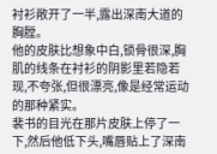衬衫敞开了一半,露出深南大道的胸膛。
他的皮肤比想象中白,锁骨很深,胸肌的线条在衬衫的阴影里若隐若现,不夸张,但很漂亮,像是经常运动的那种紧实。
裴书的目光在那片皮肤上停了一下,然后他低下头,嘴唇贴上了深南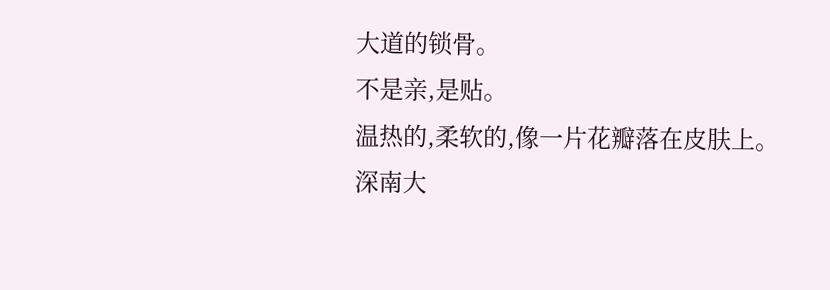大道的锁骨。
不是亲,是贴。
温热的,柔软的,像一片花瓣落在皮肤上。
深南大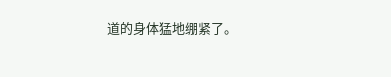道的身体猛地绷紧了。